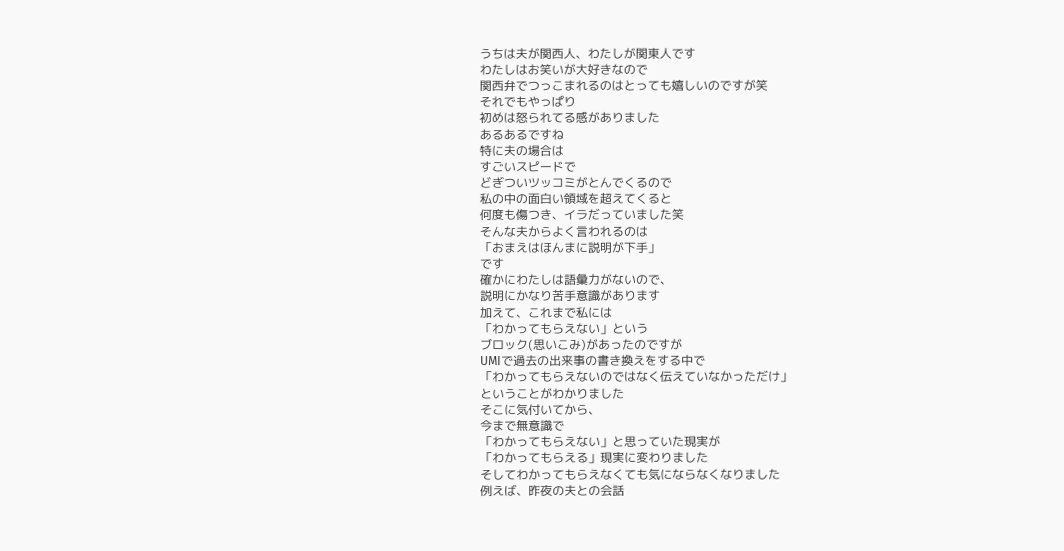うちは夫が関西人、わたしが関東人です
わたしはお笑いが大好きなので
関西弁でつっこまれるのはとっても嬉しいのですが笑
それでもやっぱり
初めは怒られてる感がありました
あるあるですね
特に夫の場合は
すごいスピードで
どぎついツッコミがとんでくるので
私の中の面白い領域を超えてくると
何度も傷つき、イラだっていました笑
そんな夫からよく言われるのは
「おまえはほんまに説明が下手」
です
確かにわたしは語彙力がないので、
説明にかなり苦手意識があります
加えて、これまで私には
「わかってもらえない」という
ブロック(思いこみ)があったのですが
UMIで過去の出来事の書き換えをする中で
「わかってもらえないのではなく伝えていなかっただけ」
ということがわかりました
そこに気付いてから、
今まで無意識で
「わかってもらえない」と思っていた現実が
「わかってもらえる」現実に変わりました
そしてわかってもらえなくても気にならなくなりました
例えば、昨夜の夫との会話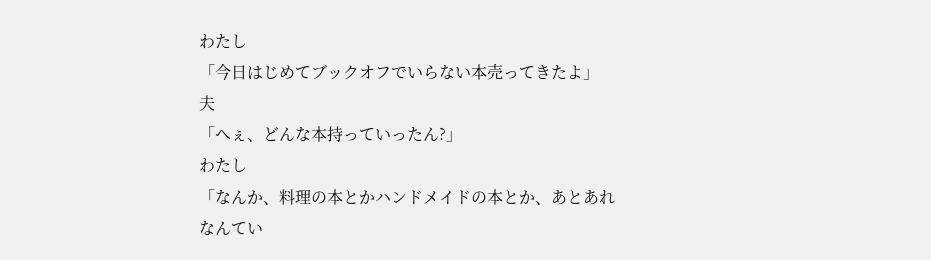わたし
「今日はじめてブックオフでいらない本売ってきたよ」
夫
「へぇ、どんな本持っていったん?」
わたし
「なんか、料理の本とかハンドメイドの本とか、あとあれ
なんてい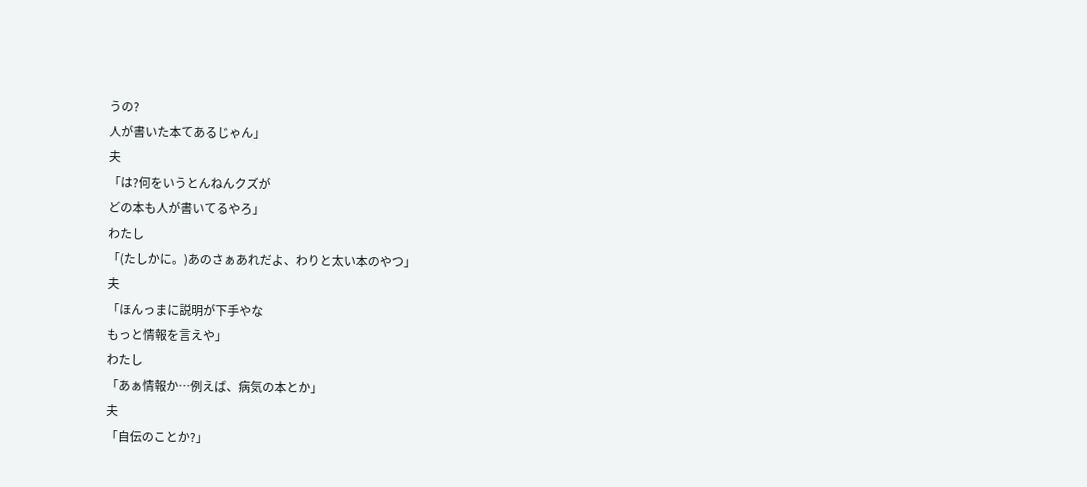うの?
人が書いた本てあるじゃん」
夫
「は?何をいうとんねんクズが
どの本も人が書いてるやろ」
わたし
「(たしかに。)あのさぁあれだよ、わりと太い本のやつ」
夫
「ほんっまに説明が下手やな
もっと情報を言えや」
わたし
「あぁ情報か…例えば、病気の本とか」
夫
「自伝のことか?」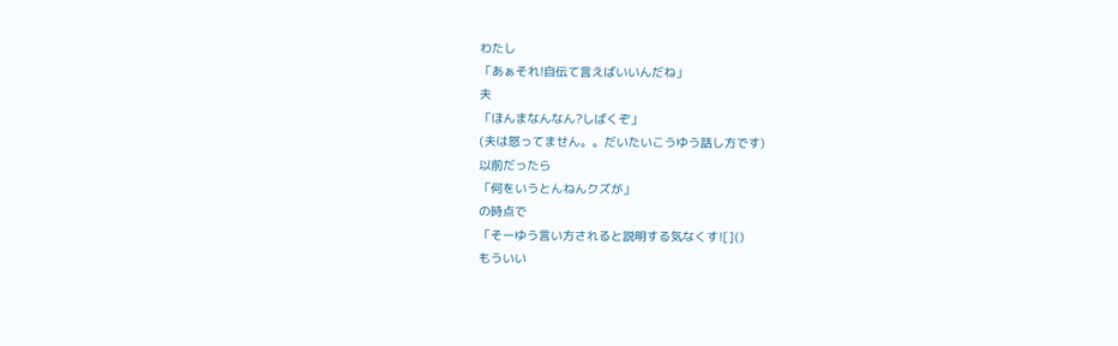わたし
「あぁそれ!自伝て言えばいいんだね」
夫
「ほんまなんなん?しばくぞ」
(夫は怒ってません。。だいたいこうゆう話し方です)
以前だったら
「何をいうとんねんクズが」
の時点で
「そーゆう言い方されると説明する気なくす![]()
もういい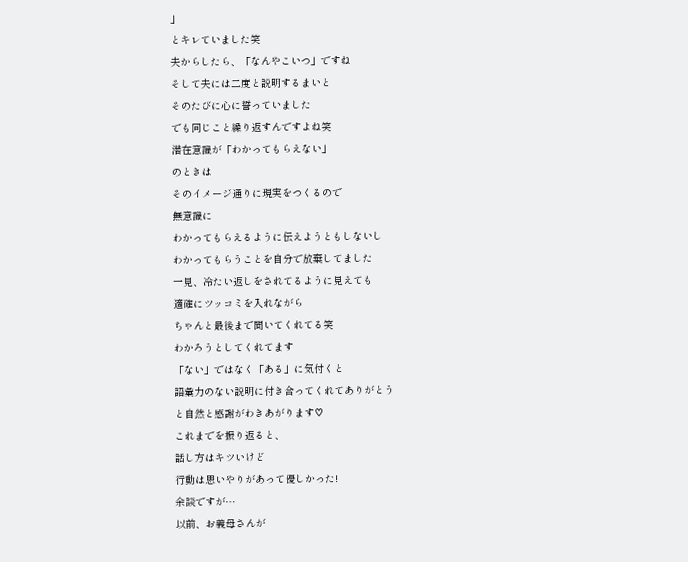」
とキレていました笑
夫からしたら、「なんやこいつ」ですね
そして夫には二度と説明するまいと
そのたびに心に誓っていました
でも同じこと繰り返すんですよね笑
潜在意識が「わかってもらえない」
のときは
そのイメージ通りに現実をつくるので
無意識に
わかってもらえるように伝えようともしないし
わかってもらうことを自分で放棄してました
一見、冷たい返しをされてるように見えても
適確にツッコミを入れながら
ちゃんと最後まで聞いてくれてる笑
わかろうとしてくれてます
「ない」ではなく「ある」に気付くと
語彙力のない説明に付き合ってくれてありがとう
と自然と感謝がわきあがります♡
これまでを振り返ると、
話し方はキツいけど
行動は思いやりがあって優しかった!
余談ですが…
以前、お義母さんが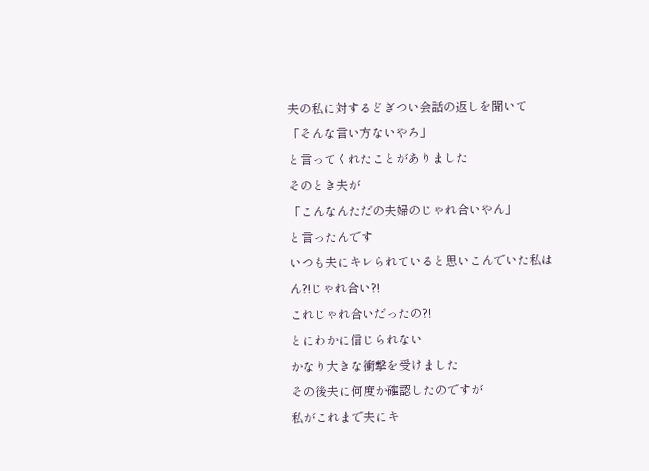夫の私に対するどぎつい会話の返しを聞いて
「そんな言い方ないやろ」
と言ってくれたことがありました
そのとき夫が
「こんなんただの夫婦のじゃれ合いやん」
と言ったんです
いつも夫にキレられていると思いこんでいた私は
ん?!じゃれ合い?!
これじゃれ合いだったの?!
とにわかに信じられない
かなり大きな衝撃を受けました
その後夫に何度か確認したのですが
私がこれまで夫にキ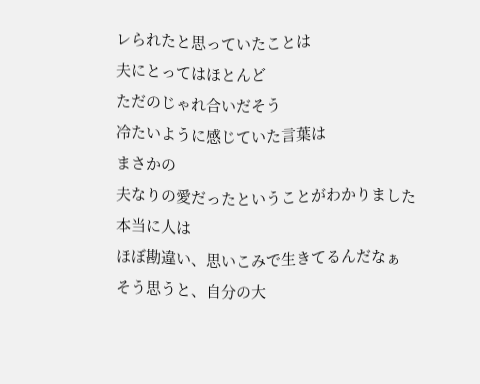レられたと思っていたことは
夫にとってはほとんど
ただのじゃれ合いだそう
冷たいように感じていた言葉は
まさかの
夫なりの愛だったということがわかりました
本当に人は
ほぼ勘違い、思いこみで生きてるんだなぁ
そう思うと、自分の大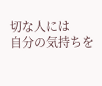切な人には
自分の気持ちを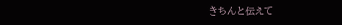きちんと伝えて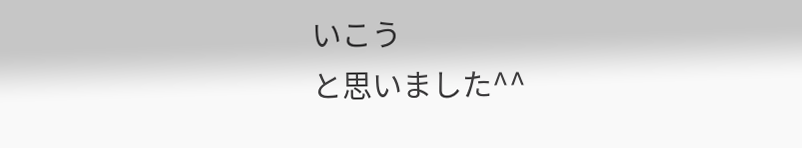いこう
と思いました^^